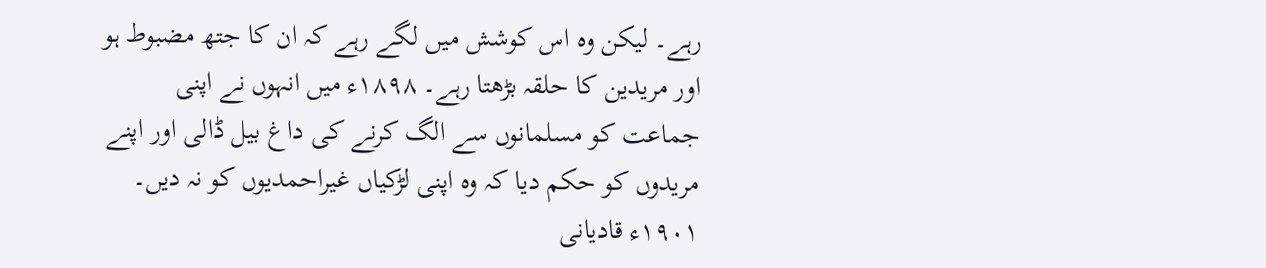رہے۔ لیکن وہ اس کوشش میں لگے رہے کہ ان کا جتھ مضبوط ہو اور مریدین کا حلقہ بڑھتا رہے۔ ۱۸۹۸ء میں انہوں نے اپنی جماعت کو مسلمانوں سے الگ کرنے کی داغ بیل ڈالی اور اپنے مریدوں کو حکم دیا کہ وہ اپنی لڑکیاں غیراحمدیوں کو نہ دیں۔
۱۹۰۱ء قادیانی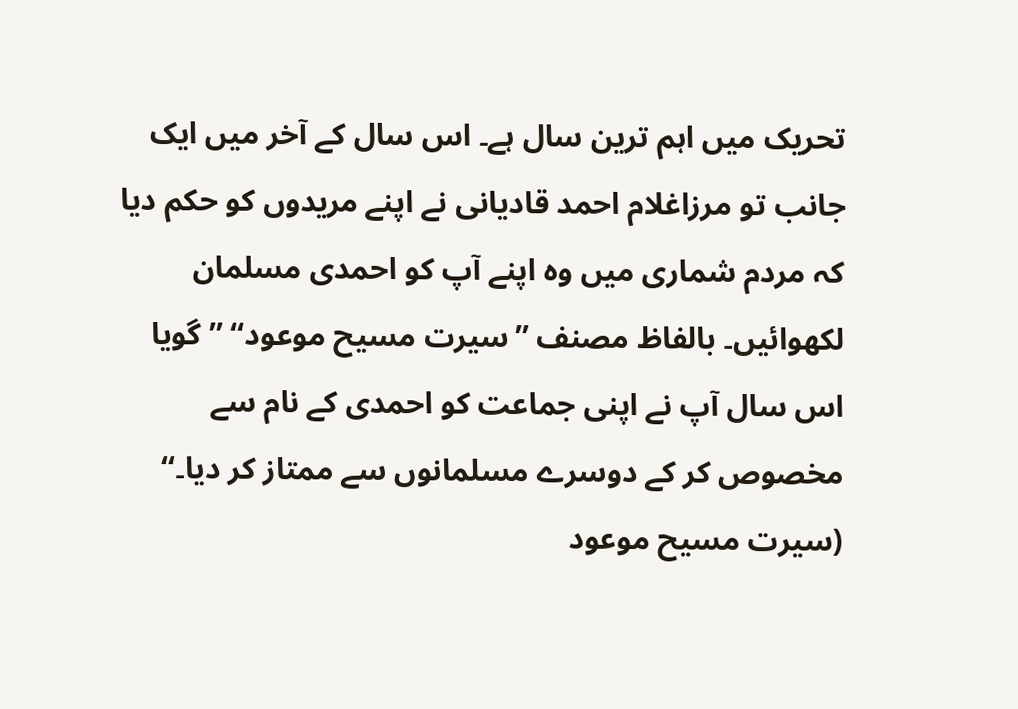تحریک میں اہم ترین سال ہے۔ اس سال کے آخر میں ایک جانب تو مرزاغلام احمد قادیانی نے اپنے مریدوں کو حکم دیا کہ مردم شماری میں وہ اپنے آپ کو احمدی مسلمان لکھوائیں۔ بالفاظ مصنف ’’سیرت مسیح موعود‘‘ ’’گویا اس سال آپ نے اپنی جماعت کو احمدی کے نام سے مخصوص کر کے دوسرے مسلمانوں سے ممتاز کر دیا۔‘‘ (سیرت مسیح موعود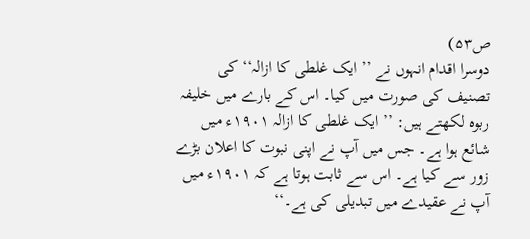ص۵۳)
دوسرا اقدام انہوں نے ’’ایک غلطی کا ازالہ‘‘ کی تصنیف کی صورت میں کیا۔ اس کے بارے میں خلیفہ ربوہ لکھتے ہیں: ’’ایک غلطی کا ازالہ ۱۹۰۱ء میں شائع ہوا ہے۔ جس میں آپ نے اپنی نبوت کا اعلان بڑے زور سے کیا ہے۔ اس سے ثابت ہوتا ہے کہ ۱۹۰۱ء میں آپ نے عقیدے میں تبدیلی کی ہے۔‘‘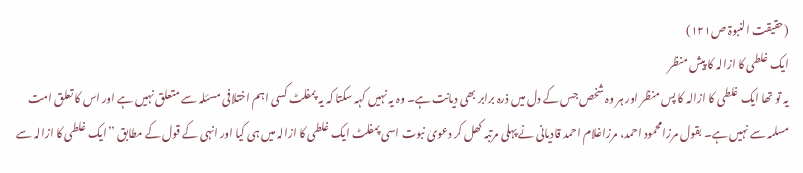(حقیقت النبوۃ ص۱۲۱)
ایک غلطی کا ازالہ کا پیش منظر
یہ تو تھا ایک غلطی کا ازالہ کا پس منظر اور ہر وہ شخص جس کے دل میں ذرہ برابر بھی دیانت ہے۔ وہ یہ نہیں کہہ سکتا کہ یہ پمفلٹ کسی اہم اختلافی مسئلہ سے متعلق نہیں ہے اور اس کا تعلق امت مسلمہ سے نہیں ہے۔ بقول مرزامحمود احمد، مرزاغلام احمد قادیانی نے پہلی مرتبہ کھل کر دعویٰ نبوت اسی پمفلٹ ایک غلطی کا ازالہ میں ہی کیا اور انہی کے قول کے مطابق ’’ایک غلطی کا ازالہ سے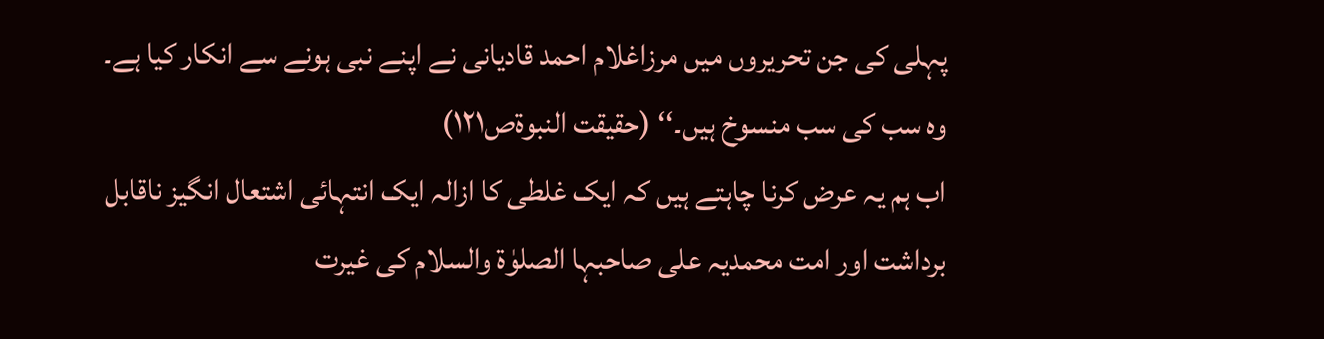پہلی کی جن تحریروں میں مرزاغلام احمد قادیانی نے اپنے نبی ہونے سے انکار کیا ہے۔ وہ سب کی سب منسوخ ہیں۔‘‘ (حقیقت النبوۃص۱۲۱)
اب ہم یہ عرض کرنا چاہتے ہیں کہ ایک غلطی کا ازالہ ایک انتہائی اشتعال انگیز ناقابل برداشت اور امت محمدیہ علی صاحبہا الصلوٰۃ والسلام کی غیرت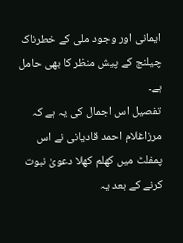ایمانی اور وجود ملی کے خطرناک چیلنج کے پیش منظر کا بھی حامل ہے۔
تفصیل اس اجمال کی یہ ہے کہ مرزاغلام احمد قادیانی نے اس پمفلٹ میں کھلم کھلا دعویٰ نبوت کرنے کے بعد یہ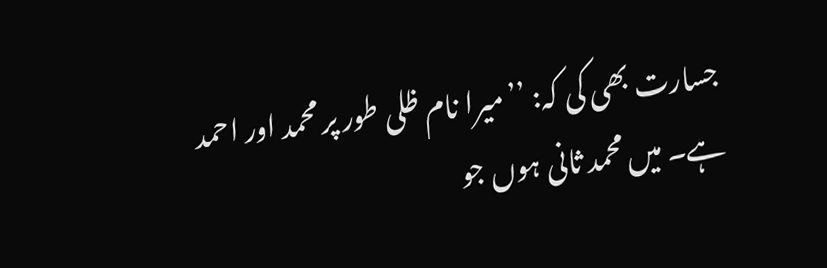جسارت بھی کی کہ: ’’میرا نام ظلی طور پر محمد اور احمد ہے۔ میں محمد ثانی ہوں جو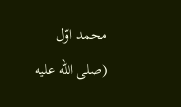محمد اوّل (صلى الله عليه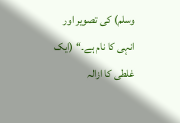وسلم) کی تصویر اور انہی کا نام ہے۔‘‘ (ایک غلطی کا ازالہ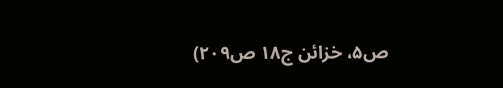ص۵، خزائن ج۱۸ ص۲۰۹)